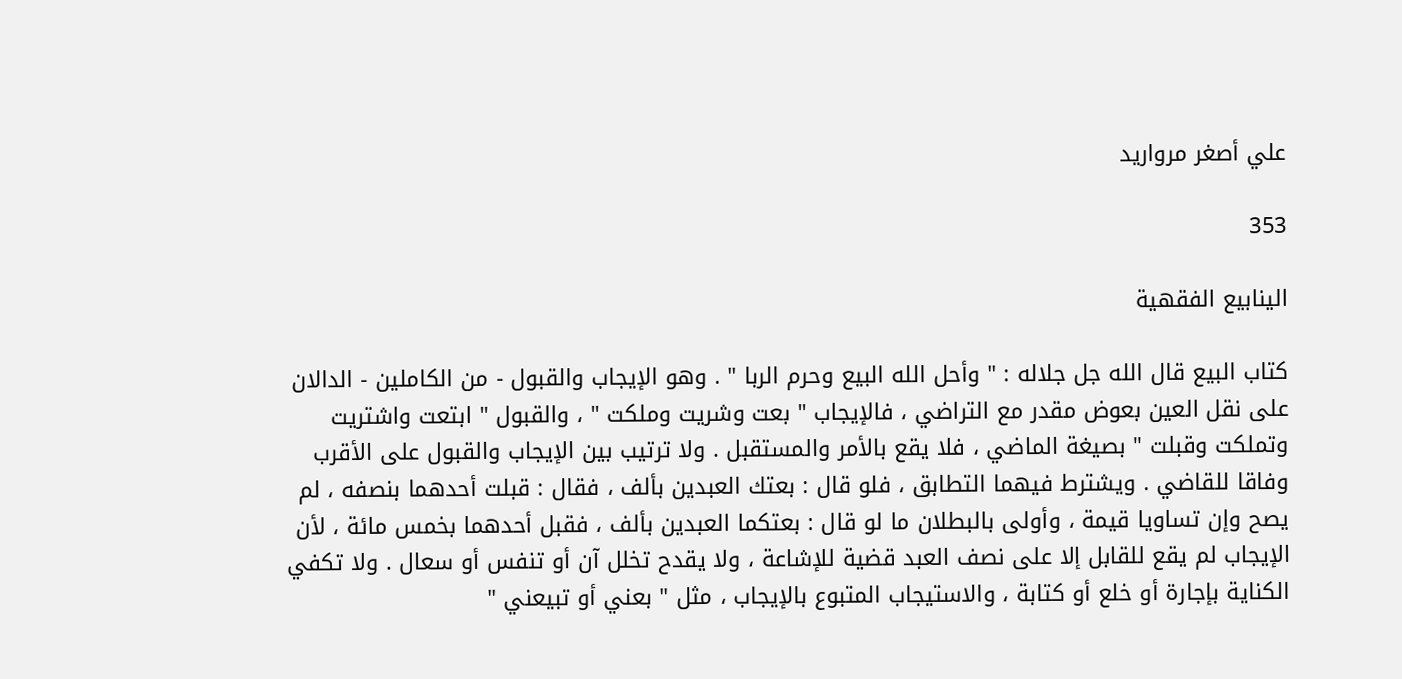علي أصغر مرواريد

353

الينابيع الفقهية

كتاب البيع قال الله جل جلاله : " وأحل الله البيع وحرم الربا " . وهو الإيجاب والقبول - من الكاملين - الدالان على نقل العين بعوض مقدر مع التراضي ، فالإيجاب " بعت وشريت وملكت " ، والقبول " ابتعت واشتريت وتملكت وقبلت " بصيغة الماضي ، فلا يقع بالأمر والمستقبل . ولا ترتيب بين الإيجاب والقبول على الأقرب وفاقا للقاضي . ويشترط فيهما التطابق ، فلو قال : بعتك العبدين بألف ، فقال : قبلت أحدهما بنصفه ، لم يصح وإن تساويا قيمة ، وأولى بالبطلان ما لو قال : بعتكما العبدين بألف ، فقبل أحدهما بخمس مائة ، لأن الإيجاب لم يقع للقابل إلا على نصف العبد قضية للإشاعة ، ولا يقدح تخلل آن أو تنفس أو سعال . ولا تكفي الكناية بإجارة أو خلع أو كتابة ، والاستيجاب المتبوع بالإيجاب ، مثل " بعني أو تبيعني "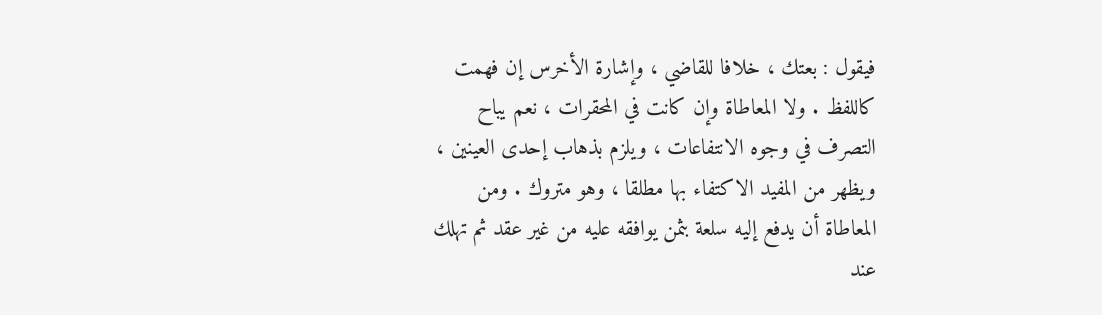فيقول : بعتك ، خلافا للقاضي ، وإشارة الأخرس إن فهمت كاللفظ . ولا المعاطاة وإن كانت في المحقرات ، نعم يباح التصرف في وجوه الانتفاعات ، ويلزم بذهاب إحدى العينين ، ويظهر من المفيد الاكتفاء بها مطلقا ، وهو متروك . ومن المعاطاة أن يدفع إليه سلعة بثمن يوافقه عليه من غير عقد ثم تهلك عند